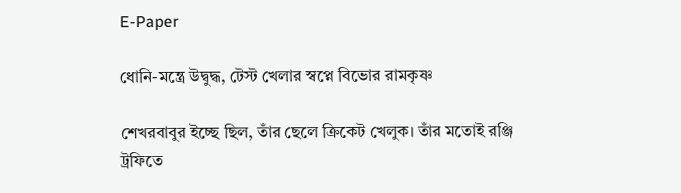E-Paper

ধোনি-মন্ত্রে উদ্বুদ্ধ, টেস্ট খেলার স্বপ্নে বিভোর রামকৃষ্ণ

শেখরবাবুর ইচ্ছে ছিল, তাঁর ছেলে ক্রিকেট খেলুক। তাঁর মতোই রঞ্জি ট্রফিতে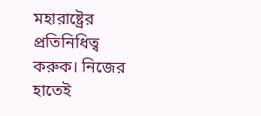মহারাষ্ট্রের প্রতিনিধিত্ব করুক। নিজের হাতেই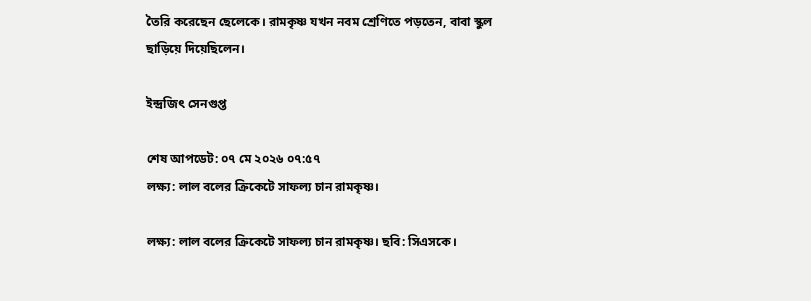তৈরি করেছেন ছেলেকে। রামকৃষ্ণ যখন নবম শ্রেণিতে পড়তেন, বাবা স্কুল ছাড়িয়ে দিয়েছিলেন।

ইন্দ্রজিৎ সেনগুপ্ত

শেষ আপডেট: ০৭ মে ২০২৬ ০৭:৫৭
লক্ষ্য: লাল বলের ক্রিকেটে সাফল্য চান রামকৃষ্ণ।

লক্ষ্য: লাল বলের ক্রিকেটে সাফল্য চান রামকৃষ্ণ। ছবি: সিএসকে।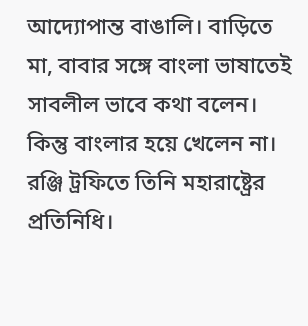আদ‌্যোপান্ত বাঙালি। বাড়িতে মা, বাবার সঙ্গে বাংলা ভাষাতেই সাবলীল ভাবে কথা বলেন। কিন্তু বাংলার হয়ে খেলেন না। রঞ্জি ট্রফিতে তিনি মহারাষ্ট্রের প্রতিনিধি।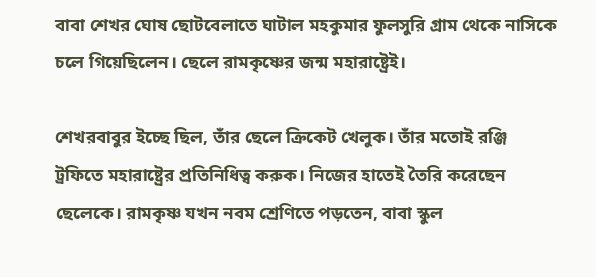বাবা শেখর ঘোষ ছোটবেলাতে ঘাটাল মহকুমার ফুলসুরি গ্রাম থেকে নাসিকে চলে গিয়েছিলেন। ছেলে রামকৃষ্ণের জন্ম মহারাষ্ট্রেই।

শেখরবাবুর ইচ্ছে ছিল, তাঁর ছেলে ক্রিকেট খেলুক। তাঁর মতোই রঞ্জি ট্রফিতে মহারাষ্ট্রের প্রতিনিধিত্ব করুক। নিজের হাতেই তৈরি করেছেন ছেলেকে। রামকৃষ্ণ যখন নবম শ্রেণিতে পড়তেন, বাবা স্কুল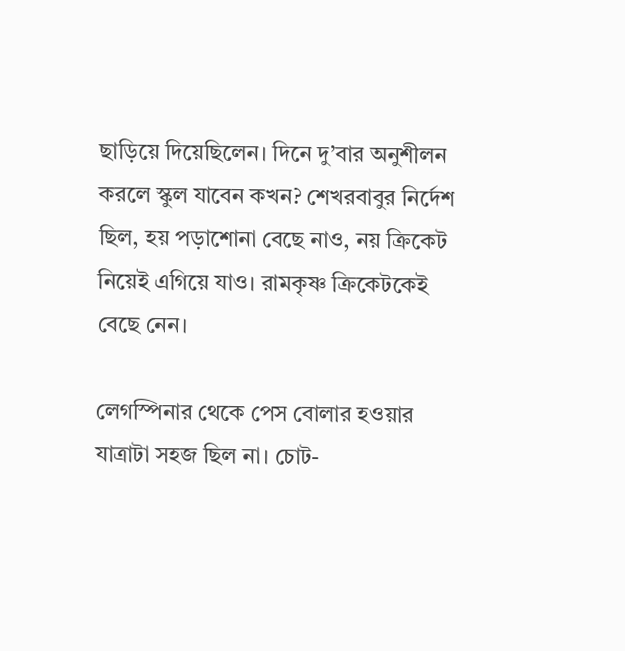ছাড়িয়ে দিয়েছিলেন। দিনে দু’বার অনুশীলন করলে স্কুল যাবেন কখন? শেখরবাবুর নির্দেশ ছিল, হয় পড়াশোনা বেছে নাও, নয় ক্রিকেট নিয়েই এগিয়ে যাও। রামকৃষ্ণ ক্রিকেটকেই বেছে নেন।

লেগস্পিনার থেকে পেস বোলার হওয়ার যাত্রাটা সহজ ছিল না। চোট-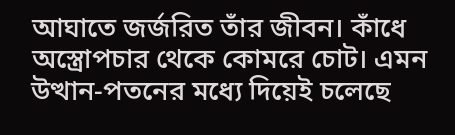আঘাতে জর্জরিত তাঁর জীবন। কাঁধে অস্ত্রোপচার থেকে কোমরে চোট। এমন উত্থান-পতনের মধ্যে দিয়েই চলেছে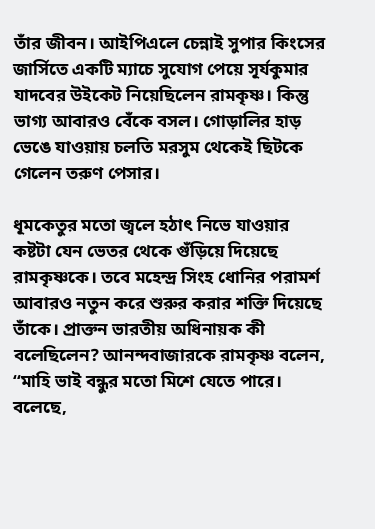তাঁর জীবন। আইপিএলে চেন্নাই সুপার কিংসের জার্সিতে একটি ম্যাচে সুযোগ পেয়ে সূর্যকুমার যাদবের উইকেট নিয়েছিলেন রামকৃষ্ণ। কিন্তু ভাগ্য আবারও বেঁকে বসল। গোড়ালির হাড় ভেঙে যাওয়ায় চলতি মরসুম থেকেই ছিটকে গেলেন তরুণ পেসার।

ধূমকেতুর মতো জ্বলে হঠাৎ নিভে যাওয়ার কষ্টটা যেন ভেতর থেকে গুঁড়িয়ে দিয়েছে রামকৃষ্ণকে। তবে মহেন্দ্র সিংহ ধোনির পরামর্শ আবারও নতুন করে শুরুর করার শক্তি দিয়েছে তাঁকে। প্রাক্তন ভারতীয় অধিনায়ক কী বলেছিলেন? আনন্দবাজারকে রামকৃষ্ণ বলেন, ‘‘মাহি ভাই বন্ধুর মতো মিশে যেতে পারে। বলেছে,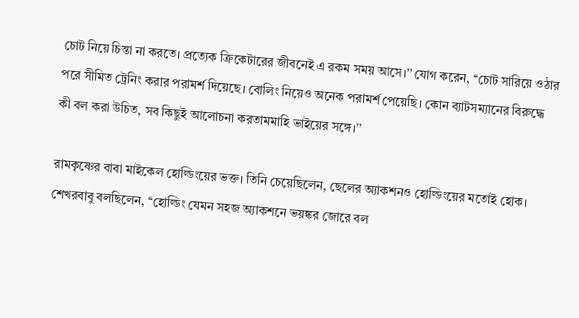চোট নিয়ে চিন্তা না করতে। প্রত্যেক ক্রিকেটারের জীবনেই এ রকম সময় আসে।’’ যোগ করেন, ‘‘চোট সারিয়ে ওঠার পরে সীমিত ট্রেনিং করার পরামর্শ দিয়েছে। বোলিং নিয়েও অনেক পরামর্শ পেয়েছি। কোন ব্যাটসম্যানের বিরুদ্ধে কী বল করা উচিত, সব কিছুই আলোচনা করতামমাহি ভাইয়ের সঙ্গে।’’

রামকৃষ্ণের বাবা মাইকেল হোল্ডিংয়ের ভক্ত। তিনি চেয়েছিলেন, ছেলের অ্যাকশনও হোল্ডিংয়ের মতোই হোক। শেখরবাবু বলছিলেন, ‘‘হোল্ডিং যেমন সহজ অ্যাকশনে ভয়ঙ্কর জোরে বল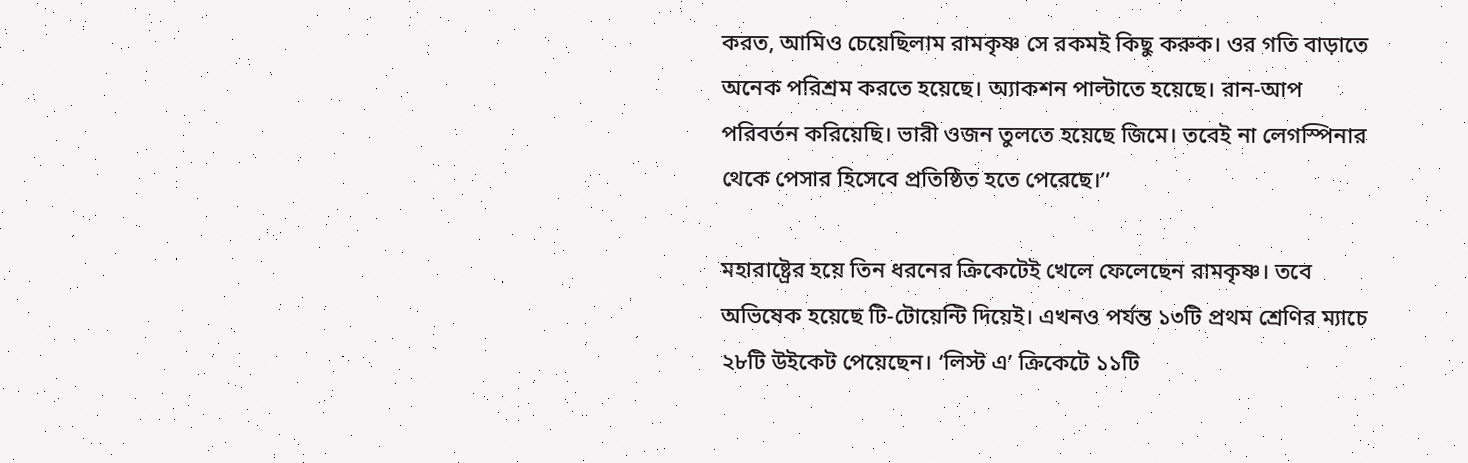করত, আমিও চেয়েছিলাম রামকৃষ্ণ সে রকমই কিছু করুক। ওর গতি বাড়াতে অনেক পরিশ্রম করতে হয়েছে। অ্যাকশন পাল্টাতে হয়েছে। রান-আপ পরিবর্তন করিয়েছি। ভারী ওজন তুলতে হয়েছে জিমে। তবেই না লেগস্পিনার থেকে পেসার হিসেবে প্রতিষ্ঠিত হতে পেরেছে।’’

মহারাষ্ট্রের হয়ে তিন ধরনের ক্রিকেটেই খেলে ফেলেছেন রামকৃষ্ণ। তবে অভিষেক হয়েছে টি-টোয়েন্টি দিয়েই। এখনও পর্যন্ত ১৩টি প্রথম শ্রেণির ম্যাচে ২৮টি উইকেট পেয়েছেন। ‘লিস্ট এ’ ক্রিকেটে ১১টি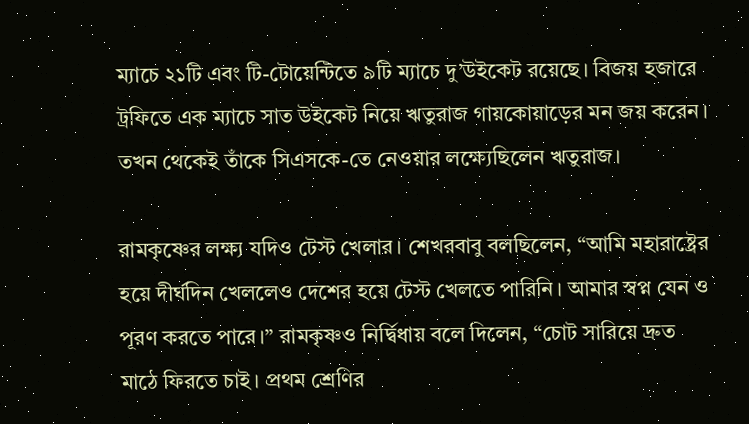ম্যাচে ২১টি এবং টি-টোয়েন্টিতে ৯টি ম্যাচে দু’উইকেট রয়েছে। বিজয় হজারে ট্রফিতে এক ম্যাচে সাত উইকেট নিয়ে ঋতুরাজ গায়কোয়াড়ের মন জয় করেন। তখন থেকেই তাঁকে সিএসকে-তে নেওয়ার লক্ষ্যেছিলেন ঋতুরাজ।

রামকৃষ্ণের লক্ষ্য যদিও টেস্ট খেলার। শেখরবাবু বলছিলেন, ‘‘আমি মহারাষ্ট্রের হয়ে দীর্ঘদিন খেললেও দেশের হয়ে টেস্ট খেলতে পারিনি। আমার স্বপ্ন যেন ও পূরণ করতে পারে।’’ রামকৃষ্ণও নির্দ্বিধায় বলে দিলেন, ‘‘চোট সারিয়ে দ্রুত মাঠে ফিরতে চাই। প্রথম শ্রেণির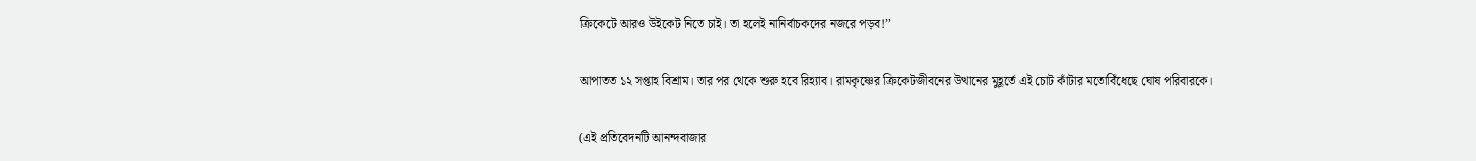ক্রিকেটে আরও উইকেট নিতে চাই। তা হলেই নানির্বাচকদের নজরে পড়ব!’’

আপাতত ১২ সপ্তাহ বিশ্রাম। তার পর থেকে শুরু হবে রিহ্যাব। রামকৃষ্ণের ক্রিকেটজীবনের উত্থানের মুহূর্তে এই চোট কাঁটার মতোবিঁধেছে ঘোষ পরিবারকে।

(এই প্রতিবেদনটি আনন্দবাজার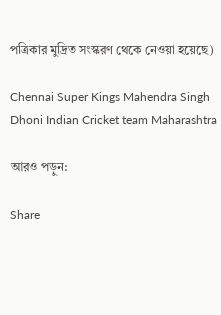পত্রিকার মুদ্রিত সংস্করণ থেকে নেওয়া হয়েছে)

Chennai Super Kings Mahendra Singh Dhoni Indian Cricket team Maharashtra

আরও পড়ুন:

Share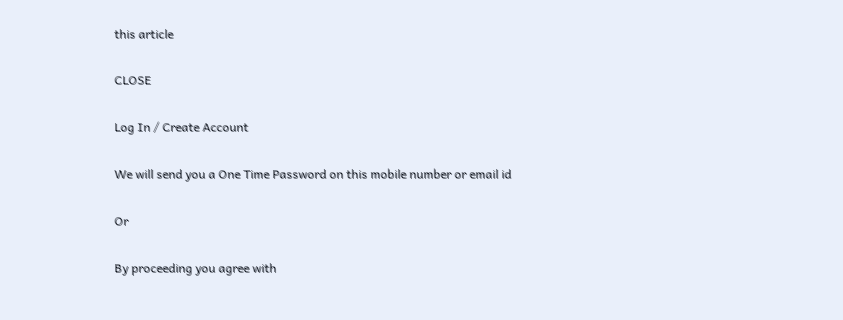this article

CLOSE

Log In / Create Account

We will send you a One Time Password on this mobile number or email id

Or

By proceeding you agree with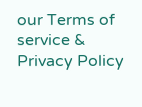our Terms of service & Privacy Policy